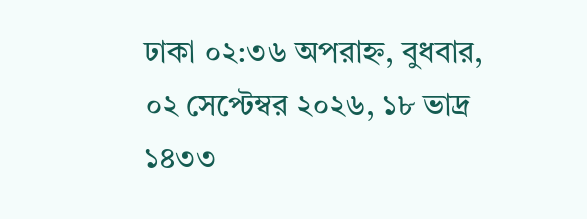ঢাকা ০২:৩৬ অপরাহ্ন, বুধবার, ০২ সেপ্টেম্বর ২০২৬, ১৮ ভাদ্র ১৪৩৩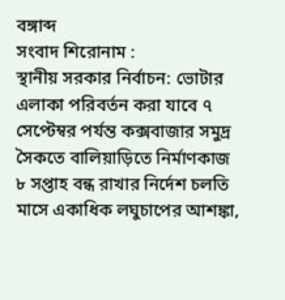বঙ্গাব্দ
সংবাদ শিরোনাম :
স্থানীয় সরকার নির্বাচন: ভোটার এলাকা পরিবর্তন করা যাবে ৭ সেপ্টেম্বর পর্যন্ত কক্সবাজার সমুদ্র সৈকতে বালিয়াড়িতে নির্মাণকাজ ৮ সপ্তাহ বন্ধ রাখার নির্দেশ চলতি মাসে একাধিক লঘুচাপের আশঙ্কা,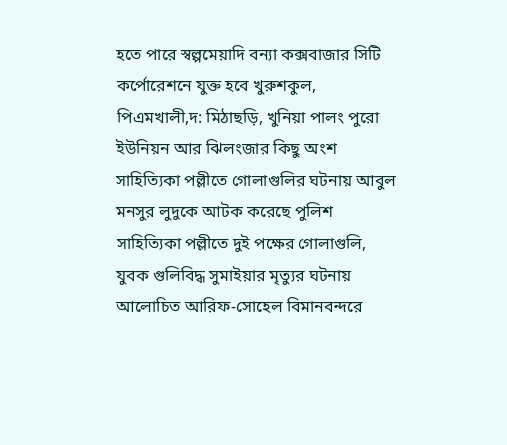হতে পারে স্বল্পমেয়াদি বন্যা কক্সবাজার সিটি কর্পোরেশনে যুক্ত হবে খুরুশকুল, পিএমখালী,দ: মিঠাছড়ি, খুনিয়া পালং পুরো ইউনিয়ন আর ঝিলংজার কিছু অংশ সাহিত্যিকা পল্লীতে গোলাগুলির ঘটনায় আবুল মনসুর লুদুকে আটক করেছে পুলিশ সাহিত্যিকা পল্লীতে দুই পক্ষের গোলাগুলি, যুবক গুলিবিদ্ধ সুমাইয়ার মৃত্যুর ঘটনায় আলোচিত আরিফ-সোহেল বিমানবন্দরে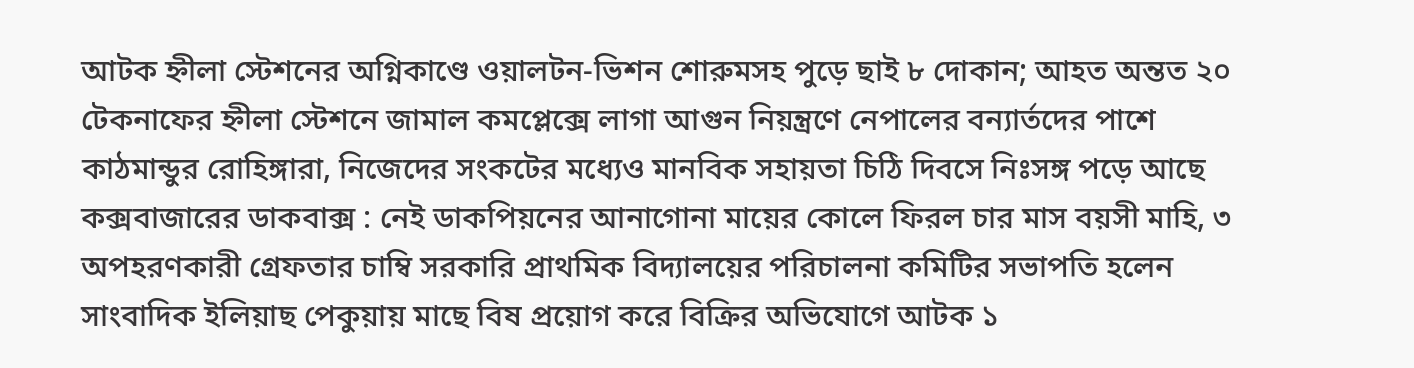আটক হ্নীলা স্টেশনের অগ্নিকাণ্ডে ওয়ালটন-ভিশন শোরুমসহ পুড়ে ছাই ৮ দোকান; আহত অন্তত ২০ টেকনাফের হ্নীলা স্টেশনে জামাল কমপ্লেক্সে লাগা আগুন নিয়ন্ত্রণে নেপালের বন্যার্তদের পাশে কাঠমান্ডুর রোহিঙ্গারা, নিজেদের সংকটের মধ্যেও মানবিক সহায়তা চিঠি দিবসে নিঃসঙ্গ পড়ে আছে কক্সবাজারের ডাকবাক্স : নেই ডাকপিয়নের আনাগোনা মায়ের কোলে ফিরল চার মাস বয়সী মাহি, ৩ অপহরণকারী গ্রেফতার চাম্বি সরকারি প্রাথমিক বিদ্যালয়ের পরিচালনা কমিটির সভাপতি হলেন সাংবাদিক ইলিয়াছ পেকুয়ায় মাছে বিষ প্রয়োগ করে বিক্রির অভিযোগে আটক ১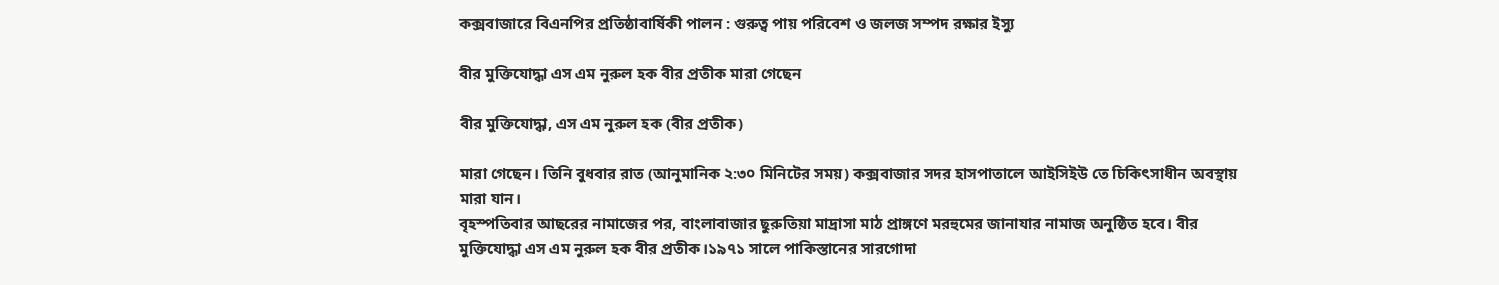কক্সবাজারে বিএনপির প্রতিষ্ঠাবার্ষিকী পালন : গুরুত্ব পায় পরিবেশ ও জলজ সম্পদ রক্ষার ইস্যু

বীর মুক্তিযোদ্ধা এস এম নুরুল হক বীর প্রতীক মারা গেছেন

বীর মুক্তিযোদ্ধা, এস এম নুরুল হক (বীর প্রতীক)

মারা গেছেন। তিনি বুধবার রাত (আনুমানিক ২:৩০ মিনিটের সময়) কক্সবাজার সদর হাসপাতালে আইসিইউ তে চিকিৎসাধীন অবস্থায় মারা যান।
বৃহস্পতিবার আছরের নামাজের পর, বাংলাবাজার ছুরুতিয়া মাদ্রাসা মাঠ প্রাঙ্গণে মরহুমের জানাযার নামাজ অনুষ্ঠিত হবে। বীর মুক্তিযোদ্ধা এস এম নুরুল হক বীর প্রতীক।১৯৭১ সালে পাকিস্তানের সারগোদা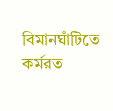বিমানঘাঁটিতে কর্মরত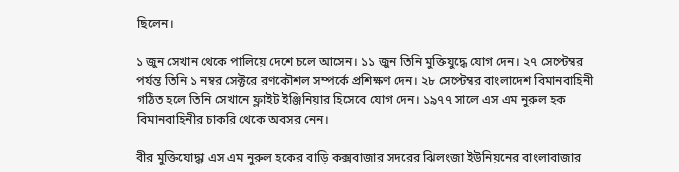ছিলেন।

১ জুন সেখান থেকে পালিয়ে দেশে চলে আসেন। ১১ জুন তিনি মুক্তিযুদ্ধে যোগ দেন। ২৭ সেপ্টেম্বর পর্যন্ত তিনি ১ নম্বর সেক্টরে রণকৌশল সম্পর্কে প্রশিক্ষণ দেন। ২৮ সেপ্টেম্বর বাংলাদেশ বিমানবাহিনী গঠিত হলে তিনি সেখানে ফ্লাইট ইঞ্জিনিয়ার হিসেবে যোগ দেন। ১৯৭৭ সালে এস এম নুরুল হক বিমানবাহিনীর চাকরি থেকে অবসর নেন।

বীর মুক্তিযোদ্ধা এস এম নুরুল হকের বাড়ি কক্সবাজার সদরের ঝিলংজা ইউনিয়নের বাংলাবাজার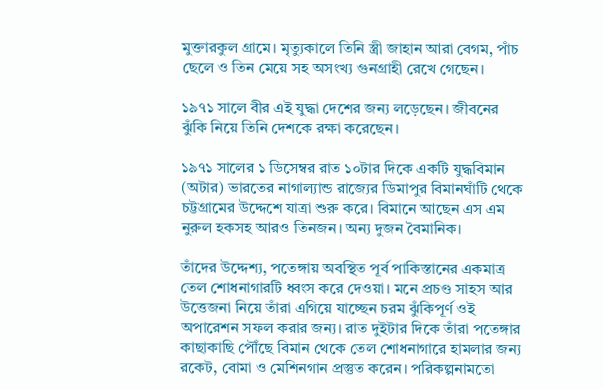মুক্তারকুল গ্রামে। মৃত্যুকালে তিনি স্ত্রী জাহান আরা বেগম, পাঁচ ছেলে ও তিন মেয়ে সহ অসংখ্য গুনগ্রাহী রেখে গেছেন।

১৯৭১ সালে বীর এই যুদ্ধা দেশের জন্য লড়েছেন। জীবনের ঝুঁকি নিয়ে তিনি দেশকে রক্ষা করেছেন।

১৯৭১ সালের ১ ডিসেম্বর রাত ১০টার দিকে একটি যুদ্ধবিমান (অটার) ভারতের নাগাল্যান্ড রাজ্যের ডিমাপুর বিমানঘাঁটি থেকে চট্টগ্রামের উদ্দেশে যাত্রা শুরু করে। বিমানে আছেন এস এম নুরুল হকসহ আরও তিনজন। অন্য দুজন বৈমানিক।

তাঁদের উদ্দেশ্য, পতেঙ্গায় অবস্থিত পূর্ব পাকিস্তানের একমাত্র তেল শোধনাগারটি ধ্বংস করে দেওয়া। মনে প্রচণ্ড সাহস আর উত্তেজনা নিয়ে তাঁরা এগিয়ে যাচ্ছেন চরম ঝুঁকিপূর্ণ ওই অপারেশন সফল করার জন্য। রাত দুইটার দিকে তাঁরা পতেঙ্গার কাছাকাছি পৌঁছে বিমান থেকে তেল শোধনাগারে হামলার জন্য রকেট, বোমা ও মেশিনগান প্রস্তুত করেন। পরিকল্পনামতো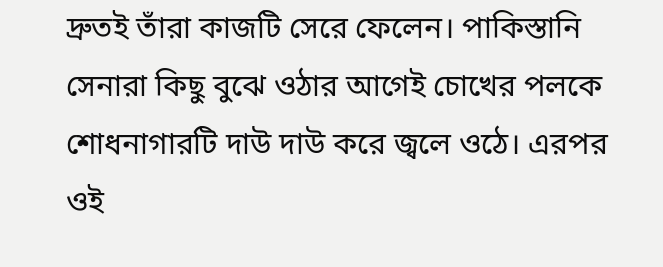দ্রুতই তাঁরা কাজটি সেরে ফেলেন। পাকিস্তানি সেনারা কিছু বুঝে ওঠার আগেই চোখের পলকে শোধনাগারটি দাউ দাউ করে জ্বলে ওঠে। এরপর ওই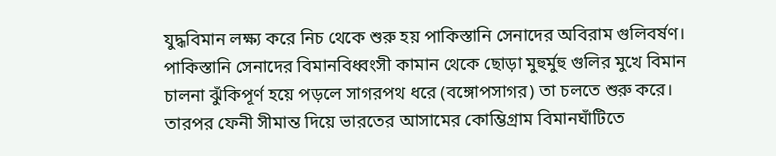যুদ্ধবিমান লক্ষ্য করে নিচ থেকে শুরু হয় পাকিস্তানি সেনাদের অবিরাম গুলিবর্ষণ। পাকিস্তানি সেনাদের বিমানবিধ্বংসী কামান থেকে ছোড়া মুহুর্মুহু গুলির মুখে বিমান চালনা ঝুঁকিপূর্ণ হয়ে পড়লে সাগরপথ ধরে (বঙ্গোপসাগর) তা চলতে শুরু করে। তারপর ফেনী সীমান্ত দিয়ে ভারতের আসামের কোম্ভিগ্রাম বিমানঘাঁটিতে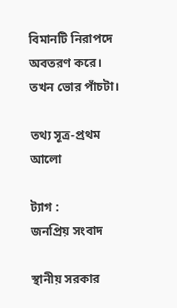বিমানটি নিরাপদে অবতরণ করে। তখন ভোর পাঁচটা।

তথ্য সূত্র-প্রথম আলো

ট্যাগ :
জনপ্রিয় সংবাদ

স্থানীয় সরকার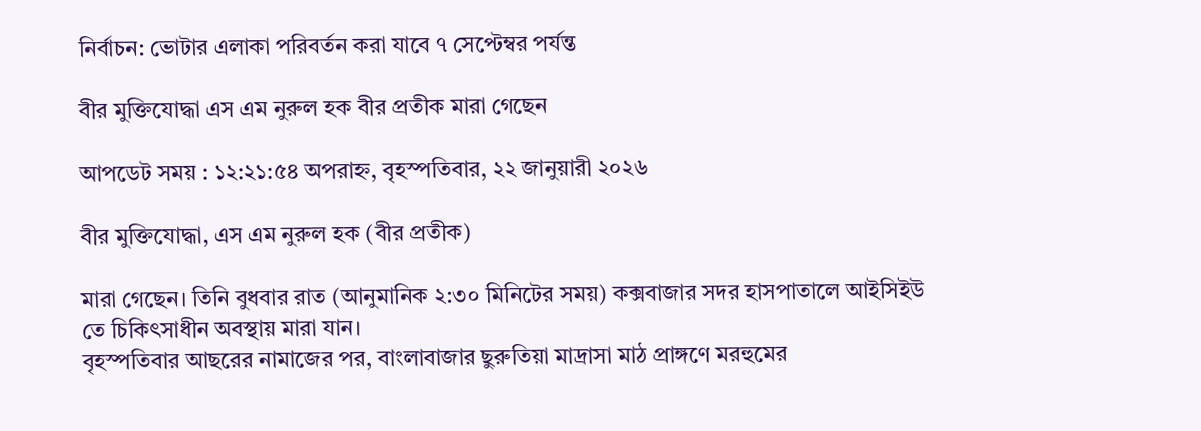নির্বাচন: ভোটার এলাকা পরিবর্তন করা যাবে ৭ সেপ্টেম্বর পর্যন্ত

বীর মুক্তিযোদ্ধা এস এম নুরুল হক বীর প্রতীক মারা গেছেন

আপডেট সময় : ১২:২১:৫৪ অপরাহ্ন, বৃহস্পতিবার, ২২ জানুয়ারী ২০২৬

বীর মুক্তিযোদ্ধা, এস এম নুরুল হক (বীর প্রতীক)

মারা গেছেন। তিনি বুধবার রাত (আনুমানিক ২:৩০ মিনিটের সময়) কক্সবাজার সদর হাসপাতালে আইসিইউ তে চিকিৎসাধীন অবস্থায় মারা যান।
বৃহস্পতিবার আছরের নামাজের পর, বাংলাবাজার ছুরুতিয়া মাদ্রাসা মাঠ প্রাঙ্গণে মরহুমের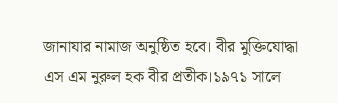জানাযার নামাজ অনুষ্ঠিত হবে। বীর মুক্তিযোদ্ধা এস এম নুরুল হক বীর প্রতীক।১৯৭১ সালে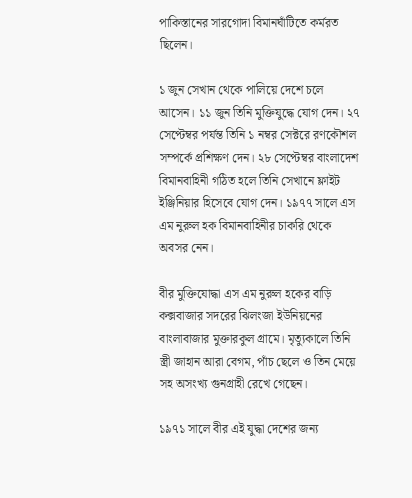পাকিস্তানের সারগোদা বিমানঘাঁটিতে কর্মরত ছিলেন।

১ জুন সেখান থেকে পালিয়ে দেশে চলে আসেন। ১১ জুন তিনি মুক্তিযুদ্ধে যোগ দেন। ২৭ সেপ্টেম্বর পর্যন্ত তিনি ১ নম্বর সেক্টরে রণকৌশল সম্পর্কে প্রশিক্ষণ দেন। ২৮ সেপ্টেম্বর বাংলাদেশ বিমানবাহিনী গঠিত হলে তিনি সেখানে ফ্লাইট ইঞ্জিনিয়ার হিসেবে যোগ দেন। ১৯৭৭ সালে এস এম নুরুল হক বিমানবাহিনীর চাকরি থেকে অবসর নেন।

বীর মুক্তিযোদ্ধা এস এম নুরুল হকের বাড়ি কক্সবাজার সদরের ঝিলংজা ইউনিয়নের বাংলাবাজার মুক্তারকুল গ্রামে। মৃত্যুকালে তিনি স্ত্রী জাহান আরা বেগম, পাঁচ ছেলে ও তিন মেয়ে সহ অসংখ্য গুনগ্রাহী রেখে গেছেন।

১৯৭১ সালে বীর এই যুদ্ধা দেশের জন্য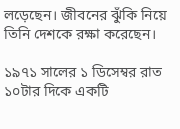লড়েছেন। জীবনের ঝুঁকি নিয়ে তিনি দেশকে রক্ষা করেছেন।

১৯৭১ সালের ১ ডিসেম্বর রাত ১০টার দিকে একটি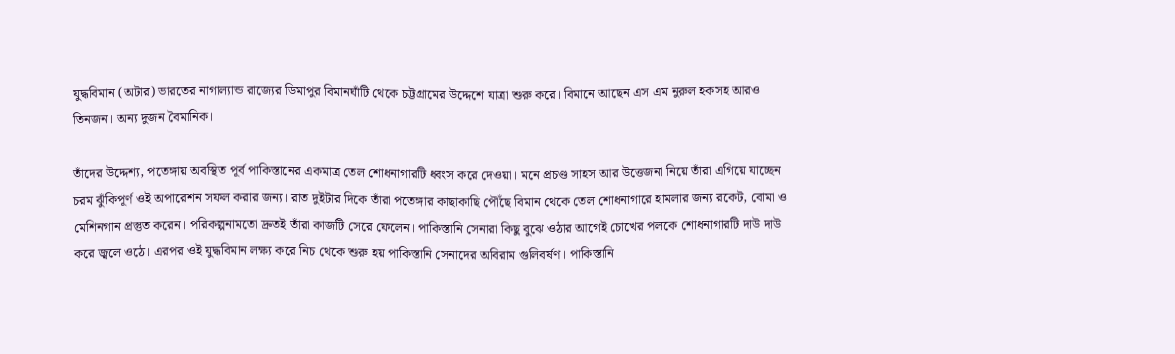যুদ্ধবিমান (অটার) ভারতের নাগাল্যান্ড রাজ্যের ডিমাপুর বিমানঘাঁটি থেকে চট্টগ্রামের উদ্দেশে যাত্রা শুরু করে। বিমানে আছেন এস এম নুরুল হকসহ আরও তিনজন। অন্য দুজন বৈমানিক।

তাঁদের উদ্দেশ্য, পতেঙ্গায় অবস্থিত পূর্ব পাকিস্তানের একমাত্র তেল শোধনাগারটি ধ্বংস করে দেওয়া। মনে প্রচণ্ড সাহস আর উত্তেজনা নিয়ে তাঁরা এগিয়ে যাচ্ছেন চরম ঝুঁকিপূর্ণ ওই অপারেশন সফল করার জন্য। রাত দুইটার দিকে তাঁরা পতেঙ্গার কাছাকাছি পৌঁছে বিমান থেকে তেল শোধনাগারে হামলার জন্য রকেট, বোমা ও মেশিনগান প্রস্তুত করেন। পরিকল্পনামতো দ্রুতই তাঁরা কাজটি সেরে ফেলেন। পাকিস্তানি সেনারা কিছু বুঝে ওঠার আগেই চোখের পলকে শোধনাগারটি দাউ দাউ করে জ্বলে ওঠে। এরপর ওই যুদ্ধবিমান লক্ষ্য করে নিচ থেকে শুরু হয় পাকিস্তানি সেনাদের অবিরাম গুলিবর্ষণ। পাকিস্তানি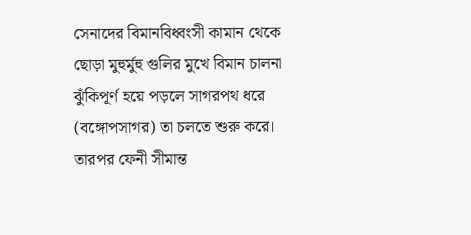সেনাদের বিমানবিধ্বংসী কামান থেকে ছোড়া মুহুর্মুহু গুলির মুখে বিমান চালনা ঝুঁকিপূর্ণ হয়ে পড়লে সাগরপথ ধরে (বঙ্গোপসাগর) তা চলতে শুরু করে। তারপর ফেনী সীমান্ত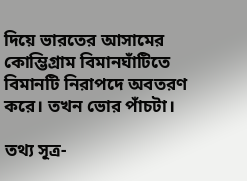দিয়ে ভারতের আসামের কোম্ভিগ্রাম বিমানঘাঁটিতে বিমানটি নিরাপদে অবতরণ করে। তখন ভোর পাঁচটা।

তথ্য সূত্র-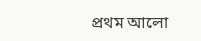প্রথম আলো